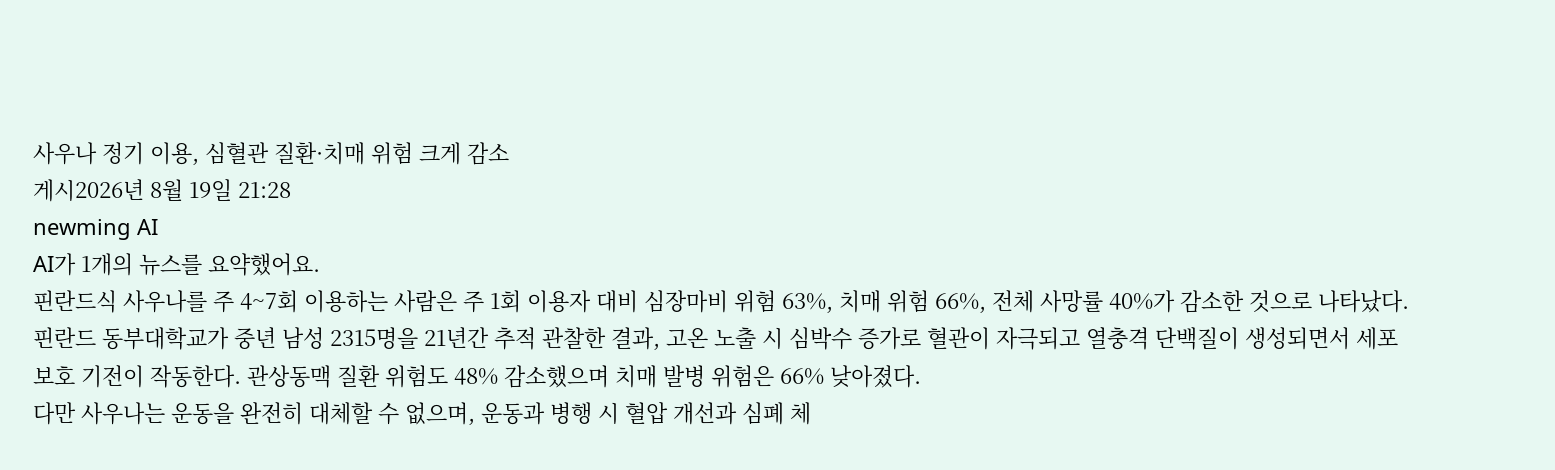사우나 정기 이용, 심혈관 질환·치매 위험 크게 감소
게시2026년 8월 19일 21:28
newming AI
AI가 1개의 뉴스를 요약했어요.
핀란드식 사우나를 주 4~7회 이용하는 사람은 주 1회 이용자 대비 심장마비 위험 63%, 치매 위험 66%, 전체 사망률 40%가 감소한 것으로 나타났다.
핀란드 동부대학교가 중년 남성 2315명을 21년간 추적 관찰한 결과, 고온 노출 시 심박수 증가로 혈관이 자극되고 열충격 단백질이 생성되면서 세포 보호 기전이 작동한다. 관상동맥 질환 위험도 48% 감소했으며 치매 발병 위험은 66% 낮아졌다.
다만 사우나는 운동을 완전히 대체할 수 없으며, 운동과 병행 시 혈압 개선과 심폐 체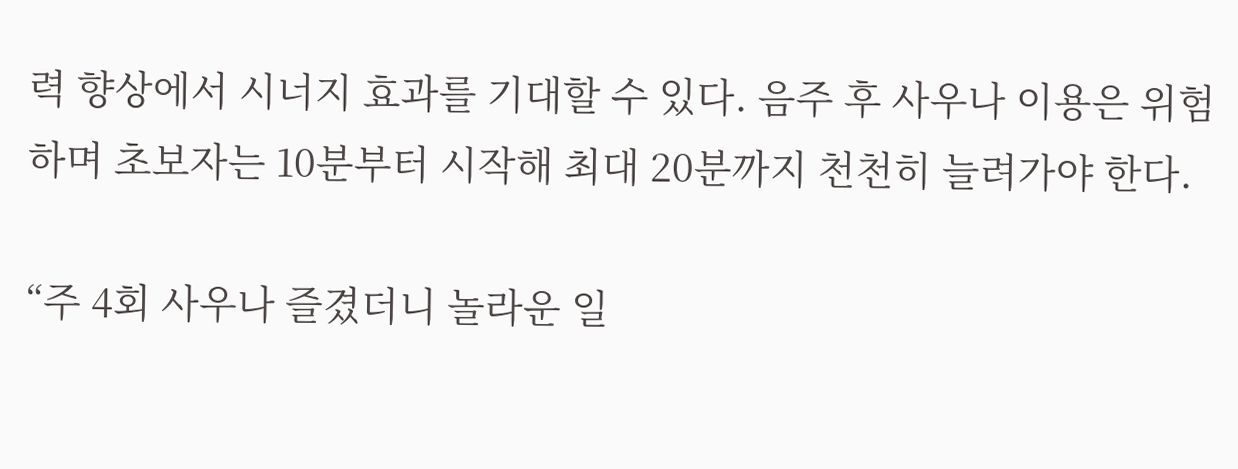력 향상에서 시너지 효과를 기대할 수 있다. 음주 후 사우나 이용은 위험하며 초보자는 10분부터 시작해 최대 20분까지 천천히 늘려가야 한다.

“주 4회 사우나 즐겼더니 놀라운 일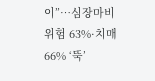이”…심장마비 위험 63%·치매 66% ‘뚝’